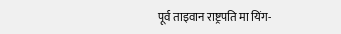पूर्व ताइवान राष्ट्रपति मा यिंग-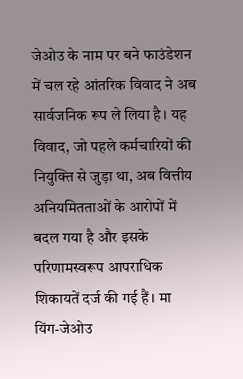जेओउ के नाम पर बने फाउंडेशन में चल रहे आंतरिक विवाद ने अब सार्वजनिक रूप ले लिया है। यह विवाद, जो पहले कर्मचारियों की नियुक्ति से जुड़ा था, अब वित्तीय अनियमितताओं के आरोपों में बदल गया है और इसके परिणामस्वरूप आपराधिक शिकायतें दर्ज की गई हैं। मा यिंग-जेओउ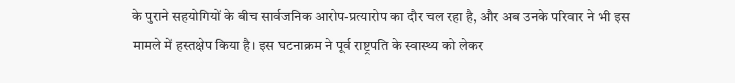के पुराने सहयोगियों के बीच सार्वजनिक आरोप-प्रत्यारोप का दौर चल रहा है, और अब उनके परिवार ने भी इस मामले में हस्तक्षेप किया है। इस घटनाक्रम ने पूर्व राष्ट्रपति के स्वास्थ्य को लेकर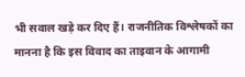भी सवाल खड़े कर दिए हैं। राजनीतिक विश्लेषकों का मानना है कि इस विवाद का ताइवान के आगामी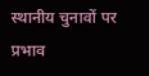स्थानीय चुनावों पर प्रभाव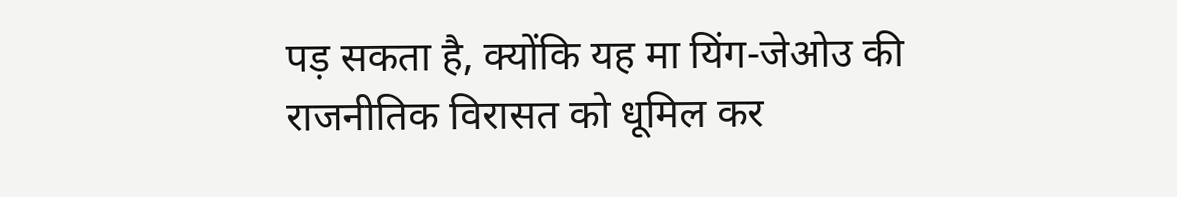पड़ सकता है, क्योंकि यह मा यिंग-जेओउ की राजनीतिक विरासत को धूमिल कर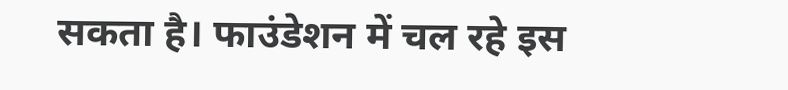सकता है। फाउंडेशन में चल रहे इस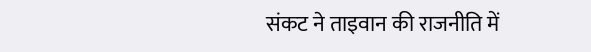संकट ने ताइवान की राजनीति में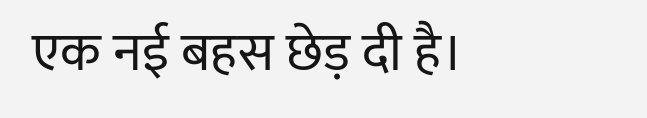एक नई बहस छेड़ दी है।